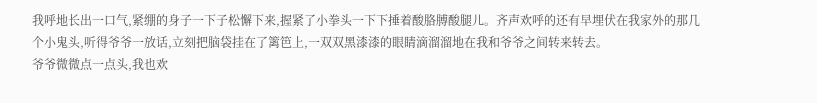我呼地长出一口气,紧绷的身子一下子松懈下来,握紧了小拳头一下下捶着酸胳膊酸腿儿。齐声欢呼的还有早埋伏在我家外的那几个小鬼头,听得爷爷一放话,立刻把脑袋挂在了篱笆上,一双双黑漆漆的眼睛滴溜溜地在我和爷爷之间转来转去。
爷爷微微点一点头,我也欢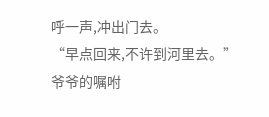呼一声,冲出门去。
“早点回来,不许到河里去。”
爷爷的嘱咐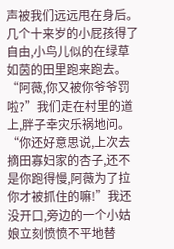声被我们远远甩在身后。几个十来岁的小屁孩得了自由,小鸟儿似的在绿草如茵的田里跑来跑去。
“阿薇,你又被你爷爷罚啦?”我们走在村里的道上,胖子幸灾乐祸地问。
“你还好意思说,上次去摘田寡妇家的杏子,还不是你跑得慢,阿薇为了拉你才被抓住的嘛!”我还没开口,旁边的一个小姑娘立刻愤愤不平地替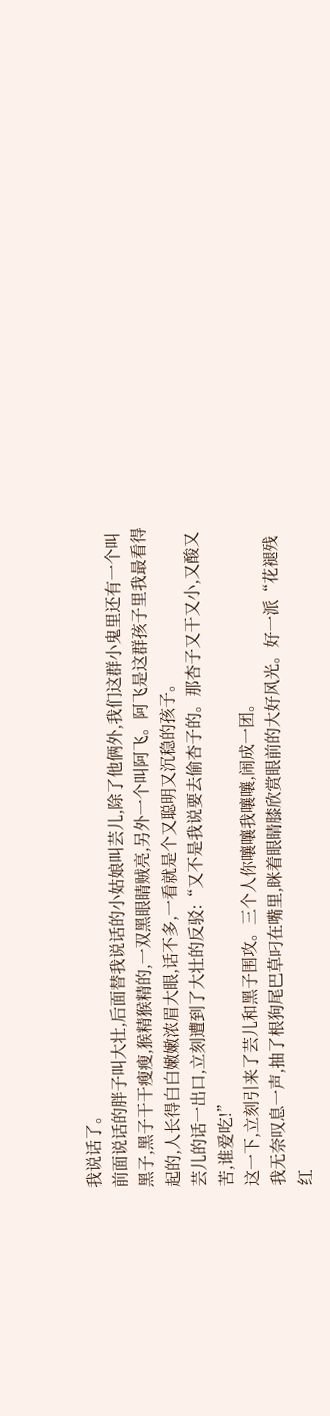我说话了。
前面说话的胖子叫大壮,后面替我说话的小姑娘叫芸儿,除了他俩外,我们这群小鬼里还有一个叫黑子,黑子干干瘦瘦,猴精猴精的,一双黑眼睛贼亮,另外一个叫阿飞。阿飞是这群孩子里我最看得起的,人长得白白嫩嫩浓眉大眼,话不多,一看就是个又聪明又沉稳的孩子。
芸儿的话一出口,立刻遭到了大壮的反驳:“又不是我说要去偷杏子的。那杏子又干又小,又酸又苦,谁爱吃!”
这一下,立刻引来了芸儿和黑子围攻。三个人你嚷嚷我嚷嚷,闹成一团。
我无奈叹息一声,抽了根狗尾巴草叼在嘴里,眯着眼睛膝欣赏眼前的大好风光。好一派“花褪残红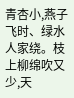青杏小,燕子飞时、绿水人家绕。枝上柳绵吹又少,天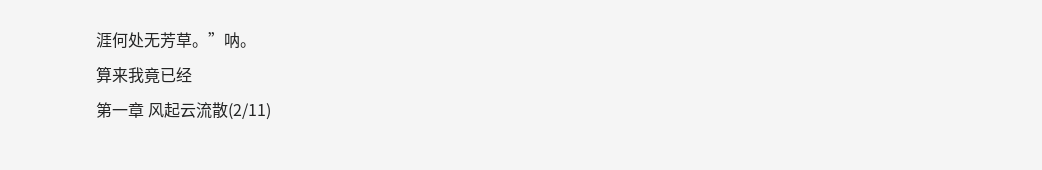涯何处无芳草。”呐。
算来我竟已经
第一章 风起云流散(2/11)